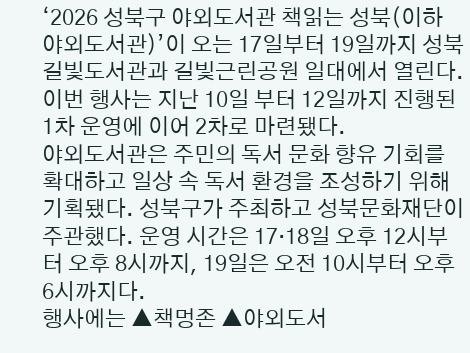‘2026 성북구 야외도서관 책읽는 성북(이하 야외도서관)’이 오는 17일부터 19일까지 성북길빛도서관과 길빛근린공원 일대에서 열린다. 이번 행사는 지난 10일 부터 12일까지 진행된 1차 운영에 이어 2차로 마련됐다.
야외도서관은 주민의 독서 문화 향유 기회를 확대하고 일상 속 독서 환경을 조성하기 위해 기획됐다. 성북구가 주최하고 성북문화재단이 주관했다. 운영 시간은 17·18일 오후 12시부터 오후 8시까지, 19일은 오전 10시부터 오후 6시까지다.
행사에는 ▲책멍존 ▲야외도서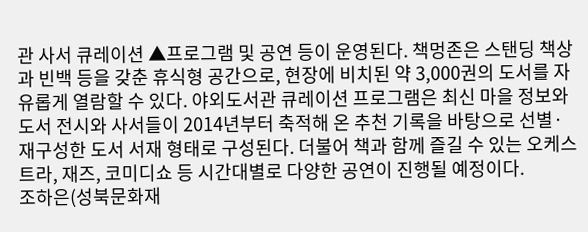관 사서 큐레이션 ▲프로그램 및 공연 등이 운영된다. 책멍존은 스탠딩 책상과 빈백 등을 갖춘 휴식형 공간으로, 현장에 비치된 약 3,000권의 도서를 자유롭게 열람할 수 있다. 야외도서관 큐레이션 프로그램은 최신 마을 정보와 도서 전시와 사서들이 2014년부터 축적해 온 추천 기록을 바탕으로 선별·재구성한 도서 서재 형태로 구성된다. 더불어 책과 함께 즐길 수 있는 오케스트라, 재즈, 코미디쇼 등 시간대별로 다양한 공연이 진행될 예정이다.
조하은(성북문화재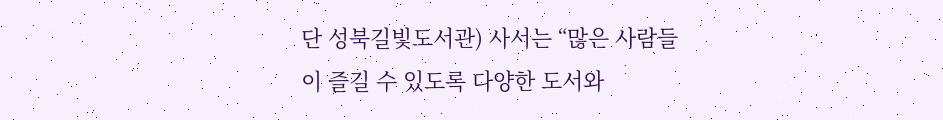단 성북길빛도서관) 사서는 “많은 사람들이 즐길 수 있도록 다양한 도서와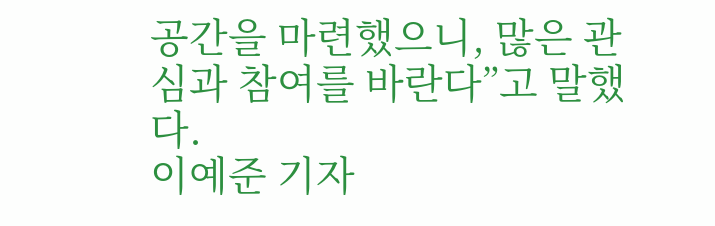공간을 마련했으니, 많은 관심과 참여를 바란다”고 말했다.
이예준 기자